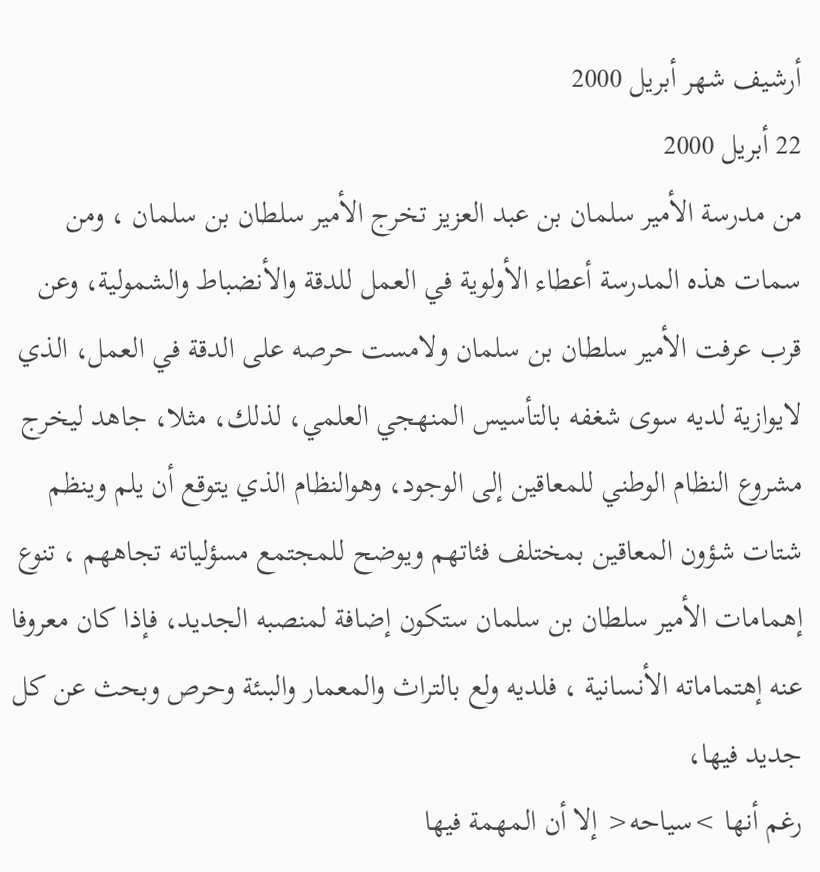أرشيف شهر أبريل 2000
22 أبريل 2000
من مدرسة الأمير سلمان بن عبد العزيز تخرج الأمير سلطان بن سلمان ، ومن سمات هذه المدرسة أعطاء الأولوية في العمل للدقة والأنضباط والشمولية، وعن قرب عرفت الأمير سلطان بن سلمان ولامست حرصه على الدقة في العمل، الذي لايوازية لديه سوى شغفه بالتأسيس المنهجي العلمي، لذلك، مثلا، جاهد ليخرج مشروع النظام الوطني للمعاقين إلى الوجود، وهوالنظام الذي يتوقع أن يلم وينظم شتات شؤون المعاقين بمختلف فئاتهم ويوضح للمجتمع مسؤلياته تجاههم ، تنوع إهمامات الأمير سلطان بن سلمان ستكون إضافة لمنصبه الجديد، فإذا كان معروفا عنه إهتماماته الأنسانية ، فلديه ولع بالتراث والمعمار والبىئة وحرص وبحث عن كل جديد فيها،
رغم أنها >سياحه< إلا أن المهمة فيها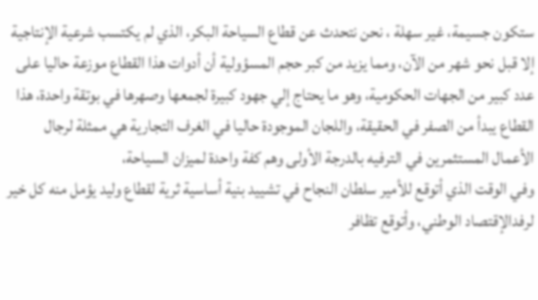ستكون جسيمة، غير سهلة ، نحن نتحدث عن قطاع السياحة البكر، الذي لم يكتسب شرعية الإنتاجية إلا قبل نحو شهر من الآن، ومما يزيد من كبر حجم المسؤولية أن أدوات هذا القطاع موزعة حاليا على عدد كبير من الجهات الحكومية، وهو ما يحتاج إلي جهود كبيرة لجمعها وصهرها في بوتقة واحدة، هذا القطاع يبدأ من الصفر في الحقيقة، واللجان الموجودة حاليا في الغرف التجارية هي ممثلة لرجال الأعمال المستثمرين في الترفيه بالدرجة الأولى وهم كفة واحدة لميزان السياحة،
وفي الوقت الذي أتوقع للأمير سلطان النجاح في تشييد بنية أساسية ثرية لقطاع وليد يؤمل منه كل خير لرفدالإقتصاد الوطني، وأتوقع تظافر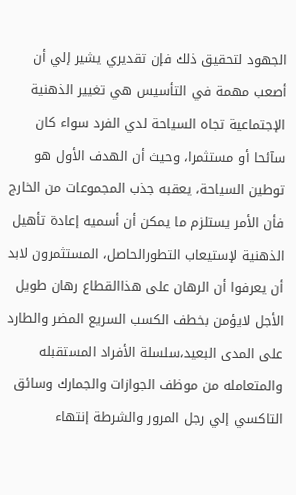الجهود لتحقيق ذلك فإن تقديري يشير إلي أن أصعب مهمة في التأسيس هي تغيير الذهنية الإجتماعية تجاه السياحة لدي الفرد سواء كان سآئحا أو مستثمرا، وحيث أن الهدف الأول هو توطين السياحة، يعقبه جذب المجموعات من الخارج فأن الأمر يستلزم ما يمكن أن أسميه إعادة تأهيل الذهنية لإستيعاب التطورالحاصل، المستثمرون لابد أن يعرفوا أن الرهان على هذاالقطاع رهان طويل الأجل لايؤمن بخطف الكسب السريع المضر والطارد على المدى البعيد،سلسلة الأفراد المستقبله والمتعامله من موظف الجوازات والجمارك وسائق التاكسي إلي رجل المرور والشرطة إنتهاء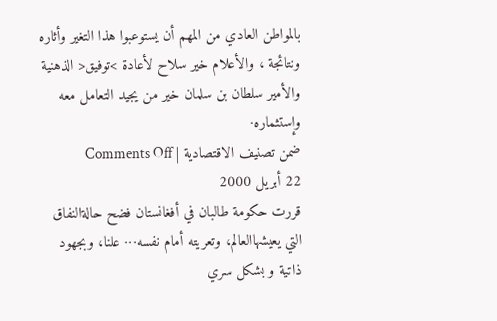بالمواطن العادي من المهم أن يستوعبوا هذا التغير وأثاره ونتائجة ، والأعلام خير سلاح لأعادة >توفيق< الذهنية والأمير سلطان بن سلمان خير من يجيد التعامل معه وإستثماره·
ضمن تصنيف الاقتصادية | Comments Off
22 أبريل 2000
قررت حكومة طالبان في أفغانستان فضح حالةالنفاق التي يعيشهاالعالم، وتعريته أمام نفسه··· علنا، وبجهود ذاتية و بشكل سري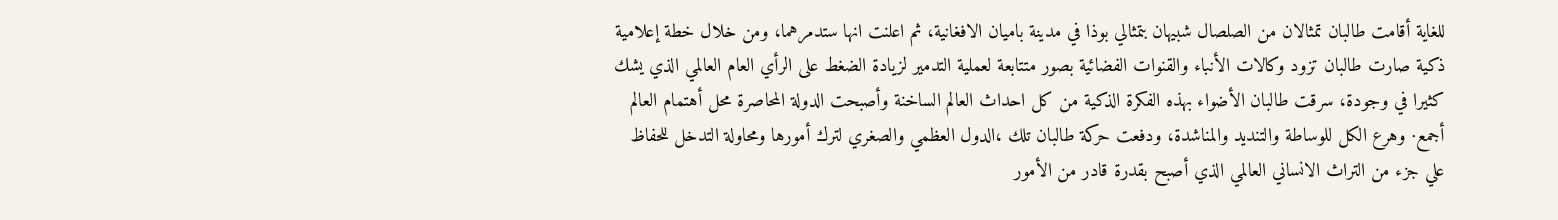للغاية أقامت طالبان تمثالان من الصلصال شبيهان بتمثالي بوذا في مدينة باميان الافغانية، ثم اعلنت انها ستدمرهما، ومن خلال خطة إعلامية ذكية صارت طالبان تزود وكالات الأنباء والقنوات الفضائية بصور متتابعة لعملية التدمير لزيادة الضغط على الرأي العام العالمي الذي يشك كثيرا في وجودة، سرقت طالبان الأضواء بهذه الفكرة الذكية من كل احداث العالم الساخنة وأصبحت الدولة المحاصرة محل أهتمام العالم أجمع· وهرع الكل للوساطة والتنديد والمناشدة، ودفعت حركة طالبان تلك ،الدول العظمي والصغري لترك أمورها ومحاولة التدخل للحفاظ علي جزء من التراث الانساني العالمي الذي أصبح بقدرة قادر من الأمور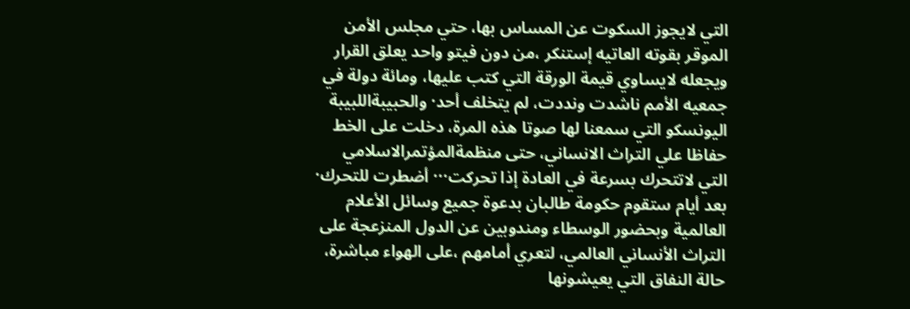التي لايجوز السكوت عن المساس بها، حتي مجلس الأمن الموقر بقوته العاتيه إستنكر ،من دون فيتو واحد يعلق القرار ويجعله لايساوي قيمة الورقة التي كتب عليها، ومائة دولة في جمعيه الأمم ناشدت ونددت، لم يتخلف أحد· والحبيبةاللبيبة اليونسكو التي سمعنا لها صوتا هذه المرة، دخلت على الخط حفاظا علي التراث الانساني، حتى منظمةالمؤتمرالاسلامي التي لاتتحرك بسرعة في العادة إذا تحركت··· أضطرت للتحرك·
بعد أيام ستقوم حكومة طالبان بدعوة جميع وسائل الأعلام العالمية وبحضور الوسطاء ومندوبين عن الدول المنزعجة على التراث الأنساني العالمي، لتعري أمامهم ،على الهواء مباشرة، حالة النفاق التي يعيشونها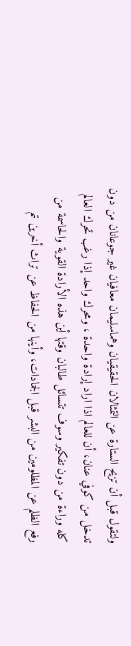ولتقول قبل أن تزيح الستارة عن التمثالان الحقيقيان وهماسليمان معافيان غير جوعانان من دون تدخل من كوفي عنان، أن للعالم اذا اراد إرادة واحدة ، ومحرك واحد إذا رغب تحرك العالم كله وراءة من دون تفكير وسوف تتسائل طالبان وقتها أين هذه الأرادة القوية والحاسمة من رفع الظلم عن المظلومين من البشر قبل الجمادات، وأينها من الحفاظ عن تراث أخرين تم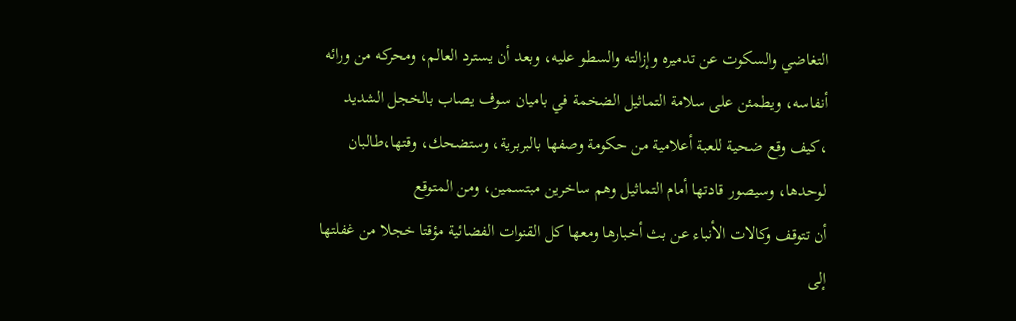التغاضي والسكوت عن تدميره وإزالته والسطو عليه، وبعد أن يسترد العالم، ومحركه من ورائه أنفاسه، ويطمئن على سلامة التماثيل الضخمة في باميان سوف يصاب بالخجل الشديد ،كيف وقع ضحية للعبة أعلامية من حكومة وصفها بالبربرية، وستضحك، وقتها،طالبان لوحدها، وسيصور قادتها أمام التماثيل وهم ساخرين مبتسمين، ومن المتوقع
أن تتوقف وكالات الأنباء عن بث أخبارها ومعها كل القنوات الفضائية مؤقتا خجلا من غفلتها إلى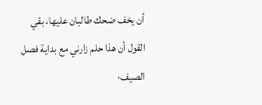أن يخف ضحك طالبان عليها، بقي القول أن هذا حلم زارني مع بداية فصل الصيف·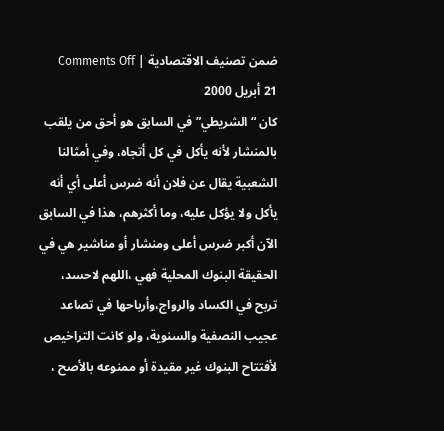ضمن تصنيف الاقتصادية | Comments Off
21 أبريل 2000
كان “الشريطي” في السابق هو أحق من يلقب بالمنشار لأنه يأكل في كل أتجاه، وفي أمثالنا الشعبية يقال عن فلان أنه ضرس أعلى أي أنه يأكل ولا يؤكل عليه، وما أكثرهم، هذا في السابق الآن أكبر ضرس أعلى ومنشار أو مناشير هي في الحقيقة البنوك المحلية فهي ،اللهم لاحسد، تربح في الكساد والرواج،وأرباحها في تصاعد عجيب النصفية والسنوية، ولو كانت التراخيص لأفتتاح البنوك غير مقيدة أو ممنوعه بالأصح ،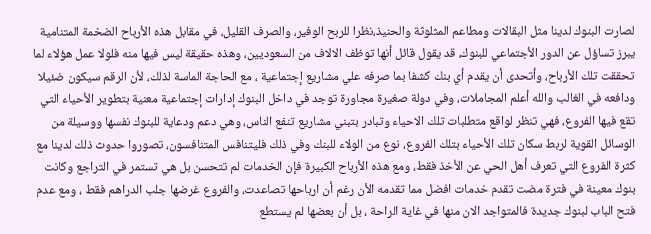لصارت البنوك لدينا مثل البقالات ومطاعم المثلوثة والحنيذ،نظرا للربح الوفير، والصرف القليل، في مقابل هذه الأرباح الضخمة المتنامية يبرز تساؤل عن الدور الأجتماعي للبنوك، قد يقول قائل أنها توظف الالاف من السعوديين، وهذه حقيقة ليس فيها منه فلولا عمل هؤلاء لما تحققت تلك الأرباح، وأتحدى أن يقدم أي بنك كشفا بما صرفه علي مشاريع إجتماعية ، مع الحاجة الماسة لذلك، لأن الرقم سيكون ضئيلا ودافعه في الغالب والله أعلم المجاملات، وفي دولة صغيرة مجاورة توجد في داخل البنوك إدارات إجتماعية معنية بتطوير الأحياء التي تقع فيها الفروع، فهي تنظر لواقع متطلبات تلك الاحياء وتبادر بتبني مشاريع تنفع الناس، وهي دعم ودعاية للبنوك نفسها ووسيلة من الوسائل القوية لربط سكان تلك الأحياء بتلك الفروع، نوع من الولاء للبنك وفي ذلك فليتنافس المتنافسون، تصوروا حدوث ذلك لدينا مع كثرة الفروع التي تعرف أهل الحي عن الأخذ فقط، ومع هذه الأرباح الكبيرة فإن الخدمات لم تتحسن بل هي تستمر في التراجع وكانت بنوك معينة في فترة مضت تقدم خدمات افضل مما تقدمه الأن رغم أن ارباحها تصاعدت، والفروع غرضها جلب الدراهم فقط ، ومع عدم فتح الباب لبنوك جديدة فالمتواجد الان منها في غاية الراحة ، بل أن بعضها لم يستطع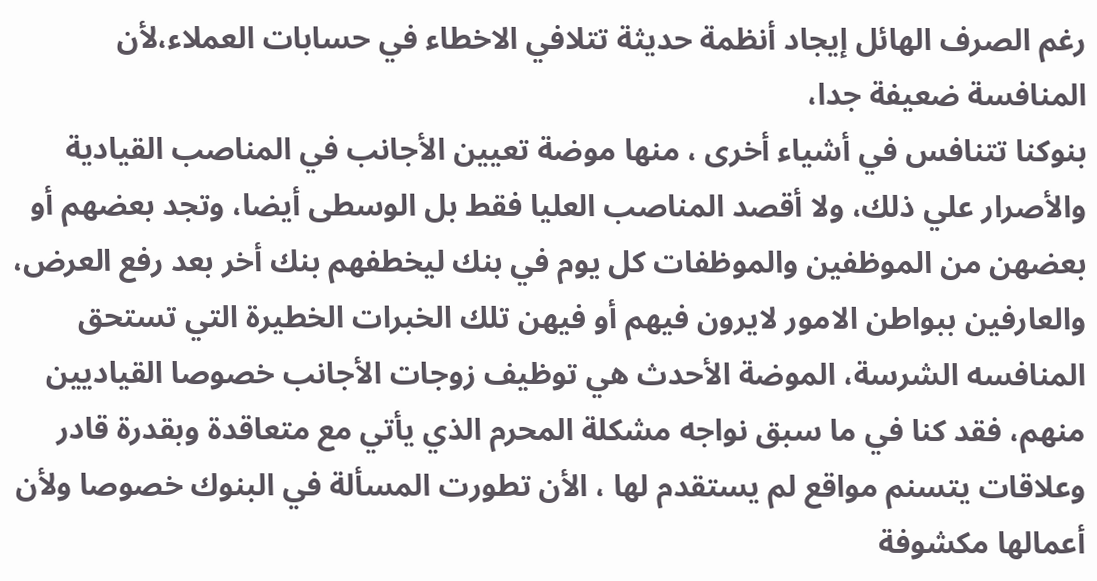رغم الصرف الهائل إيجاد أنظمة حديثة تتلافي الاخطاء في حسابات العملاء،لأن المنافسة ضعيفة جدا،
بنوكنا تتنافس في أشياء أخرى ، منها موضة تعيين الأجانب في المناصب القيادية والأصرار علي ذلك، ولا أقصد المناصب العليا فقط بل الوسطى أيضا، وتجد بعضهم أو بعضهن من الموظفين والموظفات كل يوم في بنك ليخطفهم بنك أخر بعد رفع العرض، والعارفين ببواطن الامور لايرون فيهم أو فيهن تلك الخبرات الخطيرة التي تستحق المنافسه الشرسة، الموضة الأحدث هي توظيف زوجات الأجانب خصوصا القياديين منهم، فقد كنا في ما سبق نواجه مشكلة المحرم الذي يأتي مع متعاقدة وبقدرة قادر وعلاقات يتسنم مواقع لم يستقدم لها ، الأن تطورت المسألة في البنوك خصوصا ولأن أعمالها مكشوفة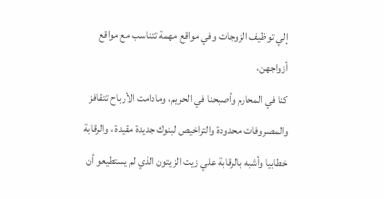إلي توظيف الزوجات وفي مواقع مهمة تتناسب مع مواقع أزواجهن،
كنا في المحارم وأصبحنا في الحريم، ومادامت الأرباح تتقافز والمصروفات محدودة والتراخيص لبنوك جديدة مقيدة ، والرقابة خطابيا وأشبه بالرقابة علي زيت الزيتون الذي لم يستطيعو أن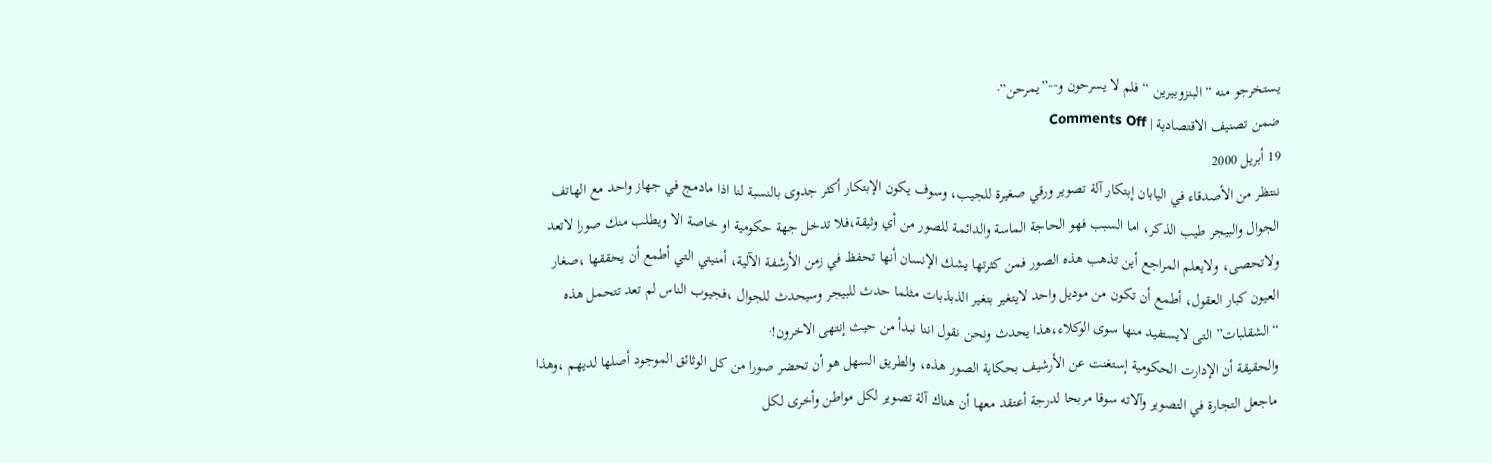يستخرجو منه “البنزوبيرين “فلم لا يسرحون و····”يمرحن”·
ضمن تصنيف الاقتصادية | Comments Off
19 أبريل 2000
ننتظر من الأصدقاء في اليابان إبتكار آلة تصوير ورقي صغيرة للجيب، وسوف يكون الإبتكار أكثر جدوى بالنسبة لنا اذا مادمج في جهاز واحد مع الهاتف الجوال والبيجر طيب الذكر، اما السبب فهو الحاجة الماسة والدائمة للصور من أي وثيقة،فلا تدخل جهة حكومية او خاصة الا ويطلب منك صورا لاتعد ولاتحصى، ولايعلم المراجع أين تذهب هذه الصور فمن كثرتها يشك الإنسان أنها تحفظ في زمن الأرشفة الآلية، أمنيتي التي أطمع أن يحققها ،صغار العيون كبار العقول، أطمع أن تكون من موديل واحد لايتغير بتغير الذبذبات مثلما حدث للبيجر وسيحدث للجوال ،فجيوب الناس لم تعد تتحمل هذه “الشقلبات” التى لايستفيد منها سوى الوكلاء،هذا يحدث ونحن نقول اننا نبدأ من حيث إنتهى الاخرون!·
والحقيقة أن الإدارت الحكومية إستغنت عن الأرشيف بحكاية الصور هذه، والطريق السهل هو أن تحضر صورا من كل الوثائق الموجود أصلها لديهم ،وهذا ماجعل التجارة في التصوير وآلاته سوقا مربحا لدرجة أعتقد معها أن هناك آلة تصوير لكل مواطن وأخرى لكل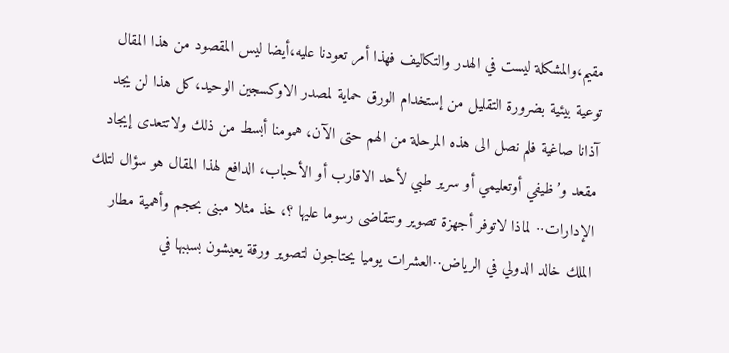مقيم،والمشكلة ليست في الهدر والتكاليف فهذا أمر تعودنا عليه،أيضا ليس المقصود من هذا المقال توعية بيئية بضرورة التقليل من إستخدام الورق حماية لمصدر الاوكسجين الوحيد،كل هذا لن يجد آذانا صاغية فلم نصل الى هذه المرحلة من الهم حتى الآن، همومنا أبسط من ذلك ولاتتعدى إيجاد مقعد و’ظيفي أوتعليمي أو سرير طبي لأحد الاقارب أو الأحباب، الدافع لهذا المقال هو سؤال لتلك الإدارات·· لماذا لاتوفر أجهزة تصوير وتتقاضى رسوما عليها ؟، خذ مثلا مبنى بحجم وأهمية مطار الملك خالد الدولي في الرياض··العشرات يوميا يحتاجون لتصوير ورقة يعيشون بسببها في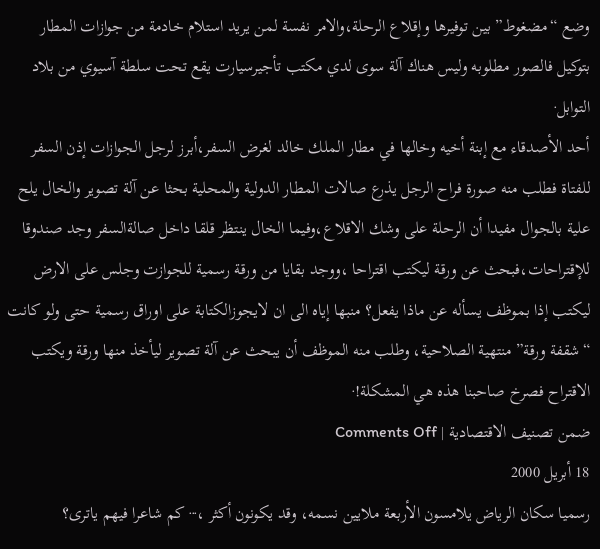وضع “مضغوط” بين توفيرها وإقلاع الرحلة،والامر نفسة لمن يريد استلام خادمة من جوازات المطار بتوكيل فالصور مطلوبه وليس هناك آلة سوى لدي مكتب تأجيرسيارت يقع تحت سلطة آسيوي من بلاد التوابل·
أحد الأصدقاء مع إبنة أخيه وخالها في مطار الملك خالد لغرض السفر،أبرز لرجل الجوازات إذن السفر للفتاة فطلب منه صورة فراح الرجل يذرع صالات المطار الدولية والمحلية بحثا عن آلة تصوير والخال يلح علية بالجوال مفيدا أن الرحلة على وشك الاقلاع،وفيما الخال ينتظر قلقا داخل صالةالسفر وجد صندوقا للإقتراحات،فبحث عن ورقة ليكتب اقتراحا ،ووجد بقايا من ورقة رسمية للجوازت وجلس على الارض ليكتب إذا بموظف يسأله عن ماذا يفعل؟ منبها إياه الى ان لايجوزالكتابة على اوراق رسمية حتى ولو كانت “شقفة ورقة” منتهية الصلاحية، وطلب منه الموظف أن يبحث عن آلة تصوير ليأخذ منها ورقة ويكتب الاقتراح فصرخ صاحبنا هذه هي المشكلة!·
ضمن تصنيف الاقتصادية | Comments Off
18 أبريل 2000
رسميا سكان الرياض يلامسون الأربعة ملايين نسمه، وقد يكونون أكثر ،··· كم شاعرا فيهم ياترى؟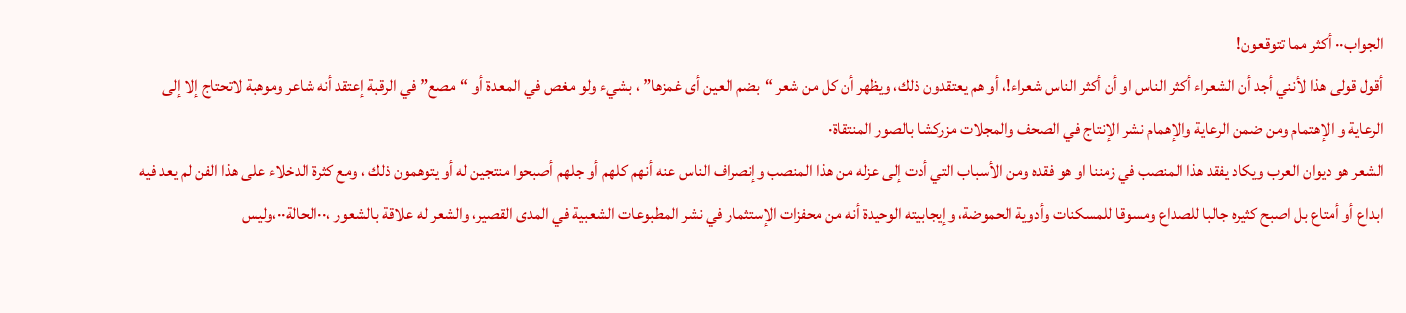الجواب·· أكثر مما تتوقعون!
أقول قولى هذا لأنني أجد أن الشعراء أكثر الناس او أن أكثر الناس شعراء!، أو هم يعتقدون ذلك، ويظهر أن كل من شعر “بضم العين أى غمزها” ، بشيء ولو مغص في المعدة أو “مصع” في الرقبة إعتقد أنه شاعر وموهبة لاتحتاج إلا إلى الرعاية و الإهتمام ومن ضمن الرعاية والإهمام نشر الإنتاج في الصحف والمجلات مزركشا بالصور المنتقاة·
الشعر هو ديوان العرب ويكاد يفقد هذا المنصب في زمننا او هو فقده ومن الأسباب التي أدت إلى عزله من هذا المنصب وإنصراف الناس عنه أنهم كلهم أو جلهم أصبحوا منتجين له أو يتوهمون ذلك ، ومع كثرة الدخلاء على هذا الفن لم يعد فيه ابداع أو أمتاع بل اصبح كثيره جالبا للصداع ومسوقا للمسكنات وأدوية الحموضة، وإيجابيته الوحيدة أنه من محفزات الإستثمار في نشر المطبوعات الشعبية في المدى القصير، والشعر له علاقة بالشعور ،··الحالة··،وليس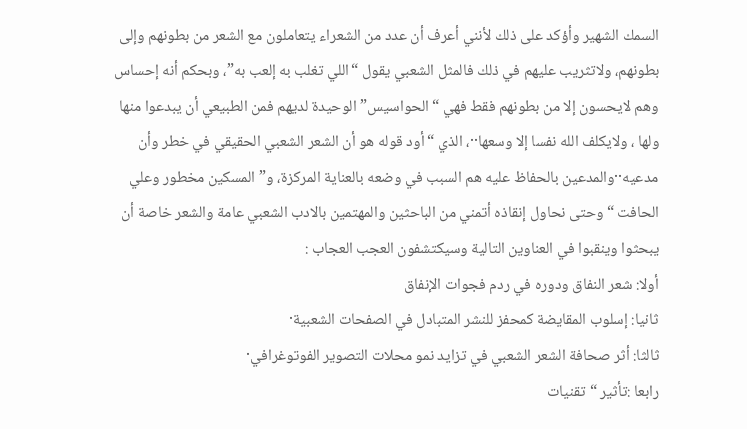السمك الشهير وأؤكد على ذلك لأنني أعرف أن عدد من الشعراء يتعاملون مع الشعر من بطونهم وإلى بطونهم، ولاتثريب عليهم في ذلك فالمثل الشعبي يقول “اللي تغلب به إلعب به”، وبحكم أنه إحساس وهم لايحسون إلا من بطونهم فقط فهي “الحواسيس”الوحيدة لديهم فمن الطبيعي أن يبدعوا منها ولها ، ولايكلف الله نفسا إلا وسعها··، الذي “أود قوله هو أن الشعر الشعبي الحقيقي في خطر وأن مدعيه··والمدعين بالحفاظ عليه هم السبب في وضعه بالعناية المركزة، و”المسكين مخطور وعلي الحافت “وحتى نحاول إنقاذه أتمني من الباحثين والمهتمين بالادب الشعبي عامة والشعر خاصة أن يبحثوا وينقبوا في العناوين التالية وسيكتشفون العجب العجاب :
أولا: شعر النفاق ودوره في ردم فجوات الإنفاق
ثانيا: إسلوب المقايضة كمحفز للنشر المتبادل في الصفحات الشعبية·
ثالثا: أثر صحافة الشعر الشعبي في تزايد نمو محلات التصوير الفوتوغرافي·
رابعا :تأثير “تقنيات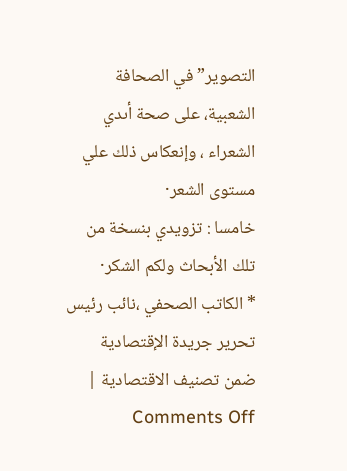التصوير” في الصحافة الشعبية، على صحة أىدي الشعراء ، وإنعكاس ذلك علي مستوى الشعر·
خامسا : تزويدي بنسخة من تلك الأبحاث ولكم الشكر·
* الكاتب الصحفي ،نائب رئيس تحرير جريدة الإقتصادية
ضمن تصنيف الاقتصادية | Comments Off